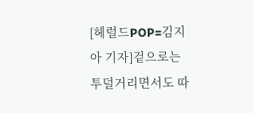[헤럴드POP=김지아 기자]겉으로는 투덜거리면서도 따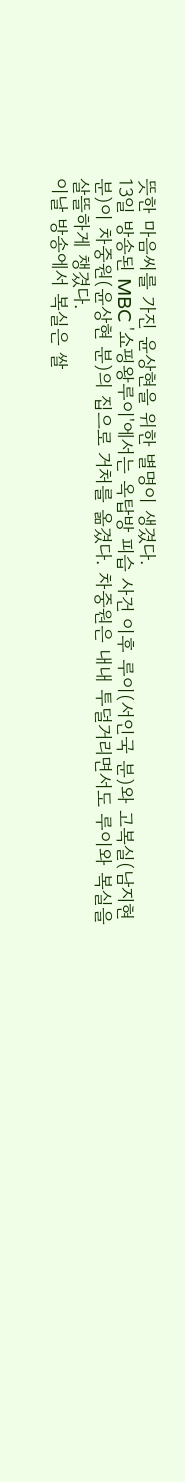뜻한 마음씨를 가진 윤상현을 위한 별명이 생겼다.
13일 방송된 MBC '쇼핑왕루이'에서는 옥탑방 피습 사건 이후 루이(서인국 분)와 고복실(남지현 분)이 차중원(윤상현 분)의 집으로 거처를 옮겼다. 차중원은 내내 투덜거리면서도 루이와 복실을 살뜰하게 챙겼다.
이날 방송에서 복실은 쌀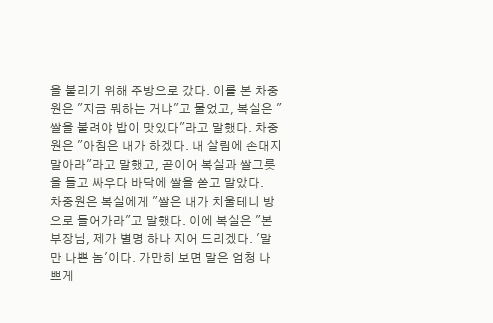을 불리기 위해 주방으로 갔다. 이를 본 차중원은 "지금 뭐하는 거냐"고 물었고, 복실은 "쌀을 불려야 밥이 맛있다"라고 말했다. 차중원은 "아침은 내가 하겠다. 내 살림에 손대지 말아라"라고 말했고, 곧이어 복실과 쌀그릇을 들고 싸우다 바닥에 쌀을 쏟고 말았다.
차중원은 복실에게 "쌀은 내가 치울테니 방으로 들어가라"고 말했다. 이에 복실은 "본부장님, 제가 별명 하나 지어 드리겠다. '말만 나쁜 놈'이다. 가만히 보면 말은 엄청 나쁘게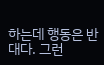하는데 행동은 반대다. 그런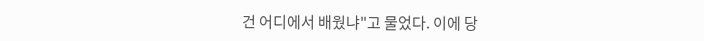건 어디에서 배웠냐"고 물었다. 이에 당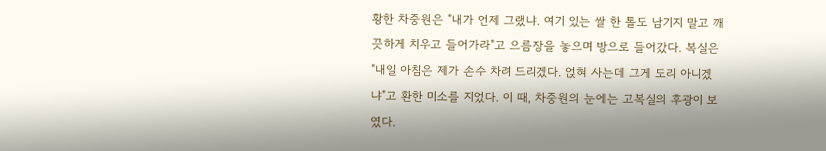황한 차중원은 "내가 언제 그랬냐. 여기 있는 쌀 한 톨도 남기지 말고 깨끗하게 치우고 들어가라"고 으름장을 놓으며 방으로 들어갔다. 복실은 "내일 아침은 제가 손수 차려 드리겠다. 얹혀 사는데 그게 도리 아니겠냐"고 환한 미소를 지었다. 이 때, 차중원의 눈에는 고복실의 후광이 보였다.